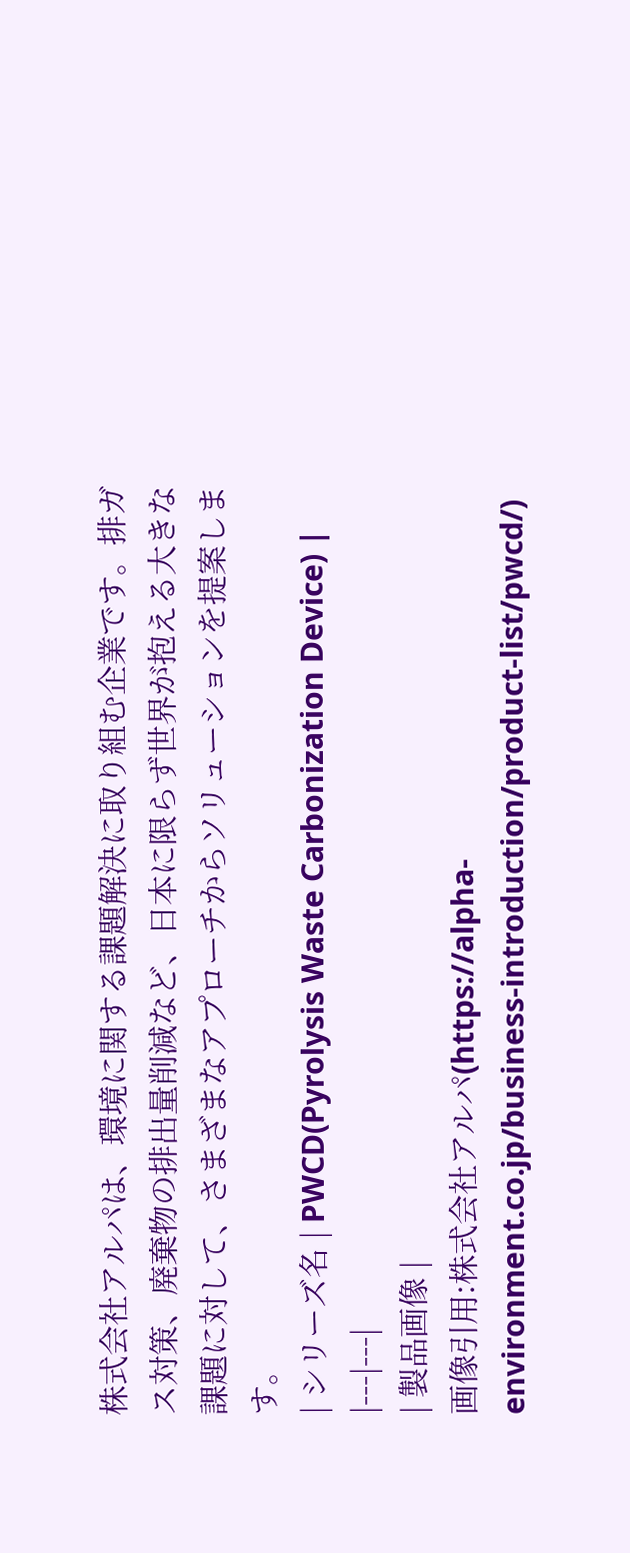株式会社アルパは、環境に関する課題解決に取り組む企業です。排ガス対策、廃棄物の排出量削減など、日本に限らず世界が抱える大きな課題に対して、さまざまなアプローチからソリューションを提案します。
| シリーズ名 | PWCD(Pyrolysis Waste Carbonization Device) |
|---|---|
| 製品画像 |
画像引用:株式会社アルパ(https://alpha-environment.co.jp/business-introduction/product-list/pwcd/)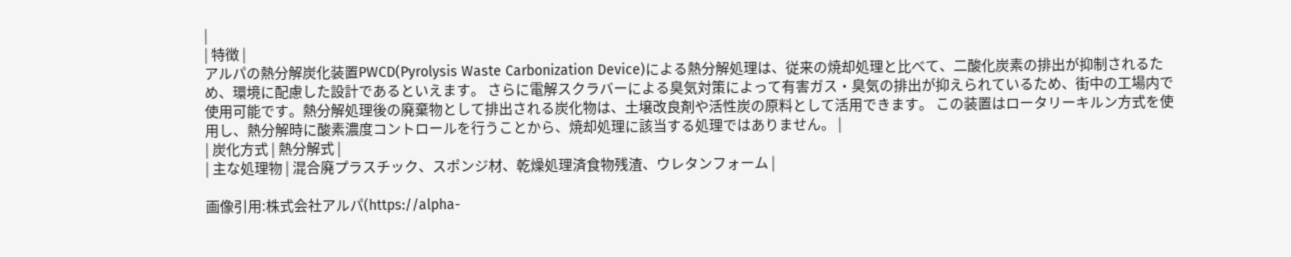|
| 特徴 |
アルパの熱分解炭化装置PWCD(Pyrolysis Waste Carbonization Device)による熱分解処理は、従来の焼却処理と比べて、二酸化炭素の排出が抑制されるため、環境に配慮した設計であるといえます。 さらに電解スクラバーによる臭気対策によって有害ガス・臭気の排出が抑えられているため、街中の工場内で使用可能です。熱分解処理後の廃棄物として排出される炭化物は、土壌改良剤や活性炭の原料として活用できます。 この装置はロータリーキルン方式を使用し、熱分解時に酸素濃度コントロールを行うことから、焼却処理に該当する処理ではありません。 |
| 炭化方式 | 熱分解式 |
| 主な処理物 | 混合廃プラスチック、スポンジ材、乾燥処理済食物残渣、ウレタンフォーム |

画像引用:株式会社アルパ(https://alpha-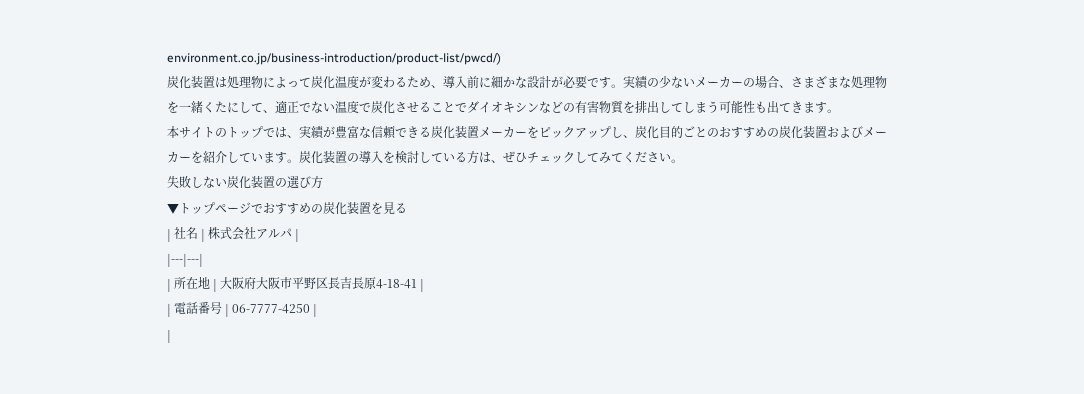environment.co.jp/business-introduction/product-list/pwcd/)
炭化装置は処理物によって炭化温度が変わるため、導入前に細かな設計が必要です。実績の少ないメーカーの場合、さまざまな処理物を一緒くたにして、適正でない温度で炭化させることでダイオキシンなどの有害物質を排出してしまう可能性も出てきます。
本サイトのトップでは、実績が豊富な信頼できる炭化装置メーカーをピックアップし、炭化目的ごとのおすすめの炭化装置およびメーカーを紹介しています。炭化装置の導入を検討している方は、ぜひチェックしてみてください。
失敗しない炭化装置の選び方
▼トップページでおすすめの炭化装置を見る
| 社名 | 株式会社アルパ |
|---|---|
| 所在地 | 大阪府大阪市平野区長吉長原4-18-41 |
| 電話番号 | 06-7777-4250 |
|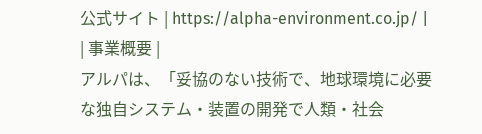公式サイト | https://alpha-environment.co.jp/ |
| 事業概要 |
アルパは、「妥協のない技術で、地球環境に必要な独自システム・装置の開発で人類・社会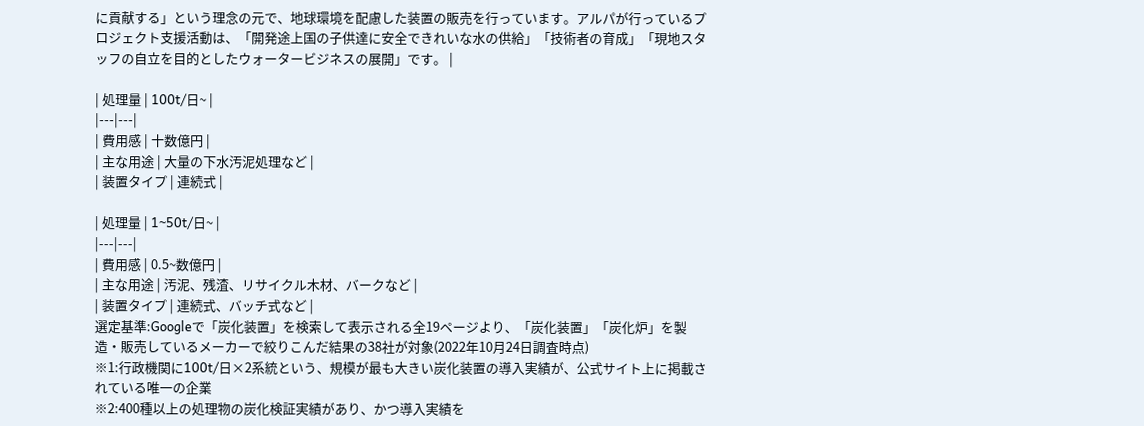に貢献する」という理念の元で、地球環境を配慮した装置の販売を行っています。アルパが行っているプロジェクト支援活動は、「開発途上国の子供達に安全できれいな水の供給」「技術者の育成」「現地スタッフの自立を目的としたウォータービジネスの展開」です。 |

| 処理量 | 100t/日~ |
|---|---|
| 費用感 | 十数億円 |
| 主な用途 | 大量の下水汚泥処理など |
| 装置タイプ | 連続式 |

| 処理量 | 1~50t/日~ |
|---|---|
| 費用感 | 0.5~数億円 |
| 主な用途 | 汚泥、残渣、リサイクル木材、バークなど |
| 装置タイプ | 連続式、バッチ式など |
選定基準:Googleで「炭化装置」を検索して表示される全19ページより、「炭化装置」「炭化炉」を製造・販売しているメーカーで絞りこんだ結果の38社が対象(2022年10月24日調査時点)
※1:行政機関に100t/日×2系統という、規模が最も大きい炭化装置の導入実績が、公式サイト上に掲載されている唯一の企業
※2:400種以上の処理物の炭化検証実績があり、かつ導入実績を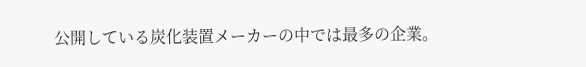公開している炭化装置メーカーの中では最多の企業。